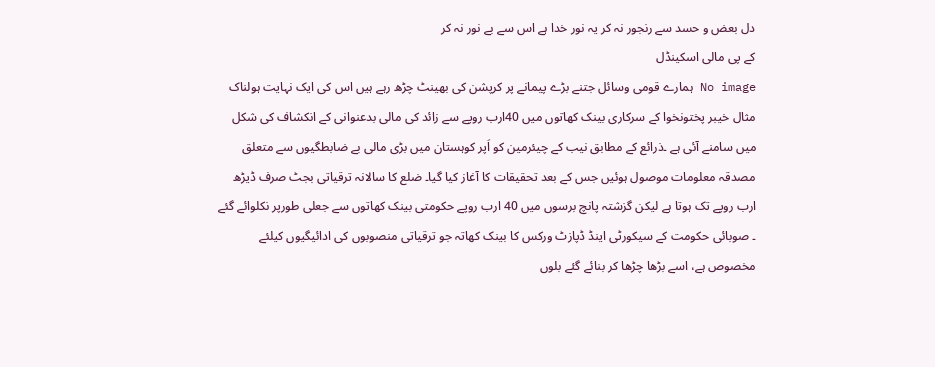دل بعض و حسد سے رنجور نہ کر یہ نور خدا ہے اس سے بے نور نہ کر
کے پی مالی اسکینڈل
No image ہمارے قومی وسائل جتنے بڑے پیمانے پر کرپشن کی بھینٹ چڑھ رہے ہیں اس کی ایک نہایت ہولناک مثال خیبر پختونخوا کے سرکاری بینک کھاتوں میں 40ارب روپے سے زائد کی مالی بدعنوانی کے انکشاف کی شکل میں سامنے آئی ہے ۔ذرائع کے مطابق نیب کے چیئرمین کو اَپر کوہستان میں بڑی مالی بے ضابطگیوں سے متعلق مصدقہ معلومات موصول ہوئیں جس کے بعد تحقیقات کا آغاز کیا گیا۔ ضلع کا سالانہ ترقیاتی بجٹ صرف ڈیڑھ ارب روپے تک ہوتا ہے لیکن گزشتہ پانچ برسوں میں 40 ارب روپے حکومتی بینک کھاتوں سے جعلی طورپر نکلوائے گئے ۔ صوبائی حکومت کے سیکورٹی اینڈ ڈپازٹ ورکس کا بینک کھاتہ جو ترقیاتی منصوبوں کی ادائیگیوں کیلئے مخصوص ہے، اسے بڑھا چڑھا کر بنائے گئے بلوں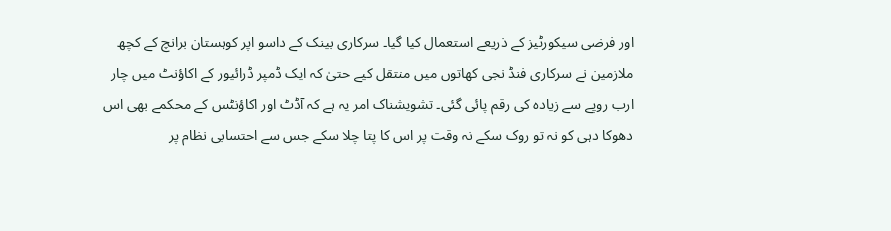اور فرضی سیکورٹیز کے ذریعے استعمال کیا گیا۔ سرکاری بینک کے داسو اپر کوہستان برانچ کے کچھ ملازمین نے سرکاری فنڈ نجی کھاتوں میں منتقل کیے حتیٰ کہ ایک ڈمپر ڈرائیور کے اکاؤنٹ میں چار ارب روپے سے زیادہ کی رقم پائی گئی۔ تشویشناک امر یہ ہے کہ آڈٹ اور اکاؤنٹس کے محکمے بھی اس دھوکا دہی کو نہ تو روک سکے نہ وقت پر اس کا پتا چلا سکے جس سے احتسابی نظام پر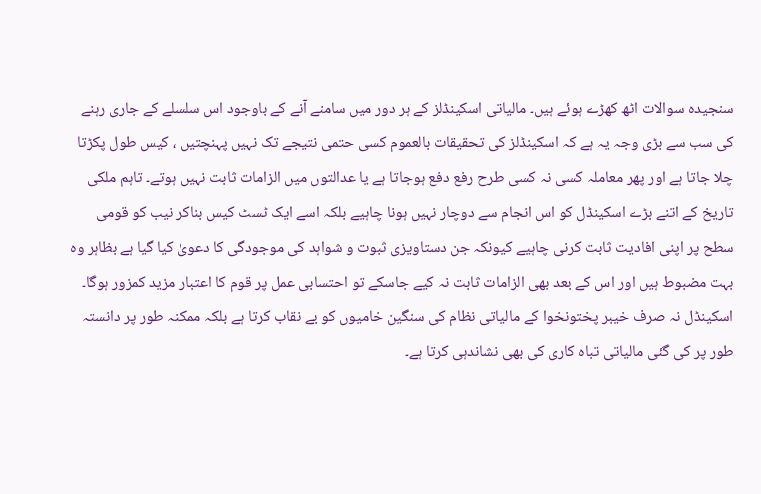سنجیدہ سوالات اٹھ کھڑے ہوئے ہیں۔ مالیاتی اسکینڈلز کے ہر دور میں سامنے آنے کے باوجود اس سلسلے کے جاری رہنے کی سب سے بڑی وجہ یہ ہے کہ اسکینڈلز کی تحقیقات بالعموم کسی حتمی نتیجے تک نہیں پہنچتیں ، کیس طول پکڑتا چلا جاتا ہے اور پھر معاملہ کسی نہ کسی طرح رفع دفع ہوجاتا ہے یا عدالتوں میں الزامات ثابت نہیں ہوتے۔ تاہم ملکی تاریخ کے اتنے بڑے اسکینڈل کو اس انجام سے دوچار نہیں ہونا چاہیے بلکہ اسے ایک ٹسٹ کیس بناکر نیب کو قومی سطح پر اپنی افادیت ثابت کرنی چاہیے کیونکہ جن دستاویزی ثبوت و شواہد کی موجودگی کا دعویٰ کیا گیا ہے بظاہر وہ بہت مضبوط ہیں اور اس کے بعد بھی الزامات ثابت نہ کیے جاسکے تو احتسابی عمل پر قوم کا اعتبار مزید کمزور ہوگا۔
اسکینڈل نہ صرف خیبر پختونخوا کے مالیاتی نظام کی سنگین خامیوں کو بے نقاب کرتا ہے بلکہ ممکنہ طور پر دانستہ طور پر کی گئی مالیاتی تباہ کاری کی بھی نشاندہی کرتا ہے۔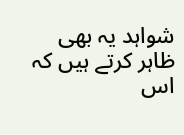شواہد یہ بھی ظاہر کرتے ہیں کہ اس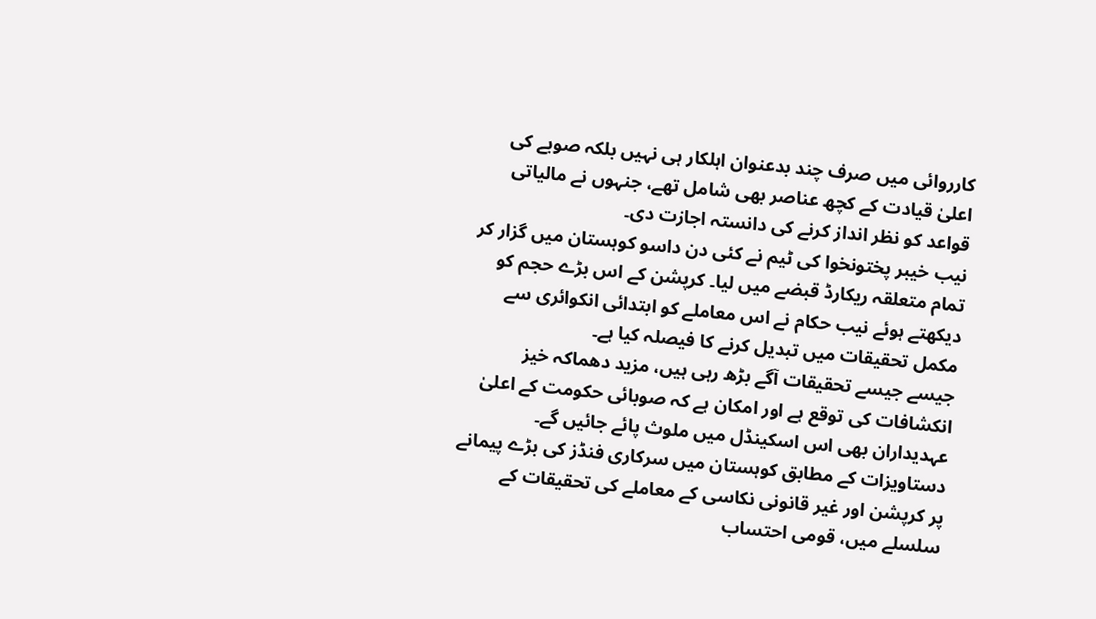کارروائی میں صرف چند بدعنوان اہلکار ہی نہیں بلکہ صوبے کی اعلیٰ قیادت کے کچھ عناصر بھی شامل تھے، جنہوں نے مالیاتی قواعد کو نظر انداز کرنے کی دانستہ اجازت دی۔
نیب خیبر پختونخوا کی ٹیم نے کئی دن داسو کوہستان میں گزار کر تمام متعلقہ ریکارڈ قبضے میں لیا۔ کرپشن کے اس بڑے حجم کو دیکھتے ہوئے نیب حکام نے اس معاملے کو ابتدائی انکوائری سے مکمل تحقیقات میں تبدیل کرنے کا فیصلہ کیا ہے۔
جیسے جیسے تحقیقات آگے بڑھ رہی ہیں، مزید دھماکہ خیز انکشافات کی توقع ہے اور امکان ہے کہ صوبائی حکومت کے اعلیٰ عہدیداران بھی اس اسکینڈل میں ملوث پائے جائیں گے۔ دستاویزات کے مطابق کوہستان میں سرکاری فنڈز کی بڑے پیمانے پر کرپشن اور غیر قانونی نکاسی کے معاملے کی تحقیقات کے سلسلے میں، قومی احتساب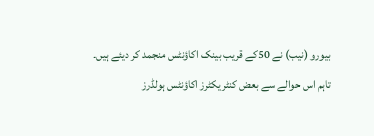بیورو (نیب) نے 50کے قریب بینک اکاؤنٹس منجمد کر دیئے ہیں۔
تاہم اس حوالے سے بعض کنٹریکٹرز اکاؤنٹس ہولڈرز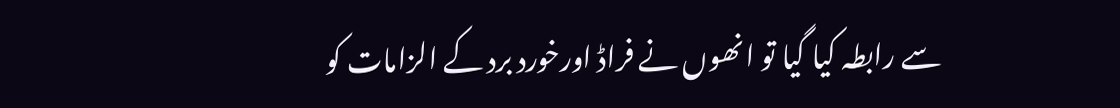سے رابطہ کیا گیا تو انھوں نے فراڈ اورخورد برد کے الزامات کو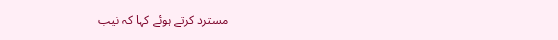مسترد کرتے ہوئے کہا کہ نیب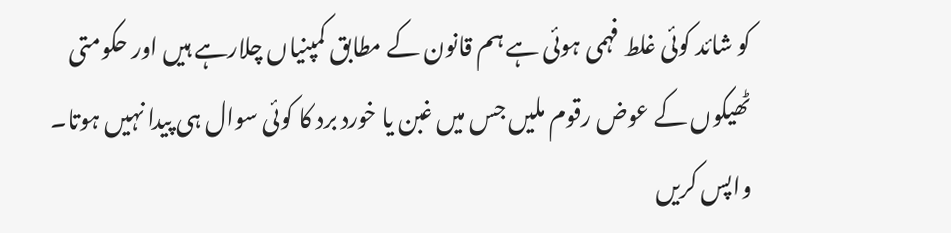کو شائد کوئی غلط فہمی ہوئی ہے ہم قانون کے مطابق کمپنیاں چلارہے ہیں اور حکومتی ٹھیکوں کے عوض رقوم ملیں جس میں غبن یا خورد برد کا کوئی سوال ہی پیدا نہیں ہوتا۔
واپس کریں